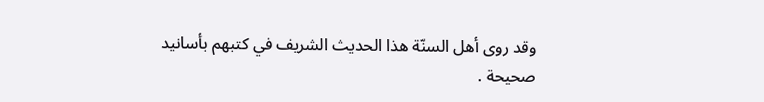وقد روى أهل السنّة هذا الحديث الشريف في كتبهم بأسانيد صحيحة .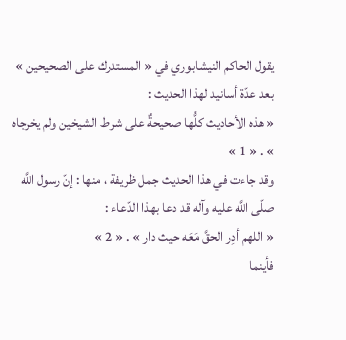يقول الحاكم النيشابوري في « المستدرك على الصحيحين » بعد عدّة أسانيد لهذا الحديث :
« هذه الأحاديث كلُّها صحيحةٌ على شرط الشيخين ولم يخرجاه » . « 1 »
وقد جاءت في هذا الحديث جمل ظريفة ، منها : إنّ رسول اللَّه صلّى اللَّه عليه وآله قد دعا بهذا الدّعاء :
« اللهم أدِر الحقَّ مَعَه حيث دار » . « 2 »
فأينما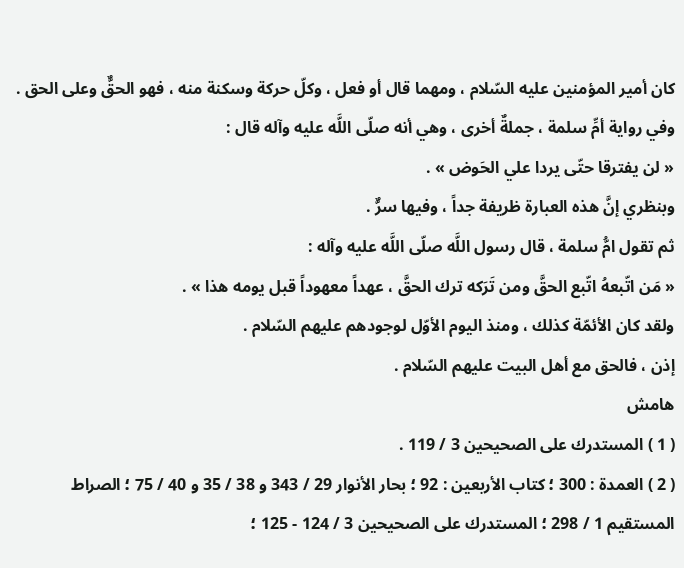كان أمير المؤمنين عليه السّلام ، ومهما قال أو فعل ، وكلّ حركة وسكنة منه ، فهو الحقٌّ وعلى الحق .
وفي رواية أمِّ سلمة ، جملةٌ أخرى ، وهي أنه صلّى اللَّه عليه وآله قال :
« لن يفترقا حتّى يردا علي الحَوض » .
وبنظري إنَّ هذه العبارة ظريفة جداً ، وفيها سرٌّ .
ثم تقول امُّ سلمة ، قال رسول اللَّه صلّى اللَّه عليه وآله :
« مَن اتّبعهُ اتّبع الحقَّ ومن تَرَكه ترك الحقَّ ، عهداً معهوداً قبل يومه هذا » .
ولقد كان الأئمّة كذلك ، ومنذ اليوم الأوّل لوجودهم عليهم السّلام .
إذن ، فالحق مع أهل البيت عليهم السّلام .
هامش
( 1 ) المستدرك على الصحيحين 3 / 119 .
( 2 ) العمدة : 300 ؛ كتاب الأربعين : 92 ؛ بحار الأنوار 29 / 343 و 38 / 35 و 40 / 75 ؛ الصراط المستقيم 1 / 298 ؛ المستدرك على الصحيحين 3 / 124 - 125 ؛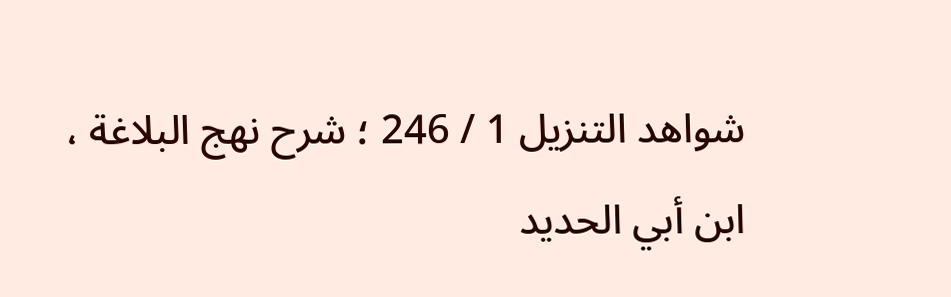شواهد التنزيل 1 / 246 ؛ شرح نهج البلاغة ، ابن أبي الحديد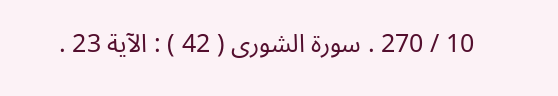10 / 270 . سورة الشورى ( 42 ) : الآية 23 .